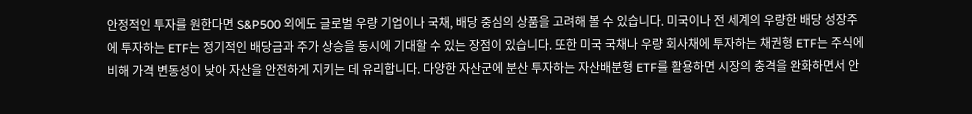안정적인 투자를 원한다면 S&P500 외에도 글로벌 우량 기업이나 국채, 배당 중심의 상품을 고려해 볼 수 있습니다. 미국이나 전 세계의 우량한 배당 성장주에 투자하는 ETF는 정기적인 배당금과 주가 상승을 동시에 기대할 수 있는 장점이 있습니다. 또한 미국 국채나 우량 회사채에 투자하는 채권형 ETF는 주식에 비해 가격 변동성이 낮아 자산을 안전하게 지키는 데 유리합니다. 다양한 자산군에 분산 투자하는 자산배분형 ETF를 활용하면 시장의 충격을 완화하면서 안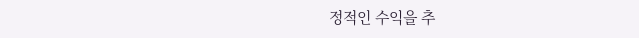정적인 수익을 추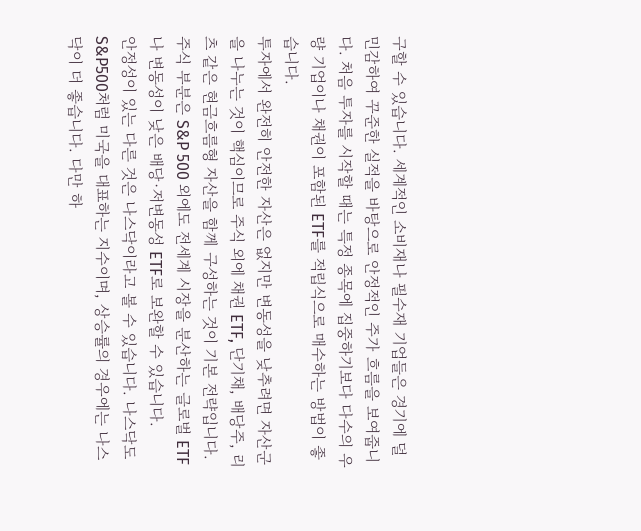구할 수 있습니다. 세계적인 소비재나 필수재 기업들은 경기에 덜 민감하여 꾸준한 실적을 바탕으로 안정적인 주가 흐름을 보여줍니다. 처음 투자를 시작할 때는 특정 종목에 집중하기보다 다수의 우량 기업이나 채권이 포함된 ETF를 적립식으로 매수하는 방법이 좋습니다.
투자에서 완전히 안전한 자산은 없지만 변동성을 낮추려면 자산군을 나누는 것이 핵심이므로 주식 외에 채권 ETF, 단기채, 배당주, 리츠 같은 현금흐름형 자산을 함께 구성하는 것이 기본 전략입니다. 주식 부분은 S&P 500 외에도 전세계 시장을 분산하는 글로벌 ETF나 변동성이 낮은 배당·저변동성 ETF로 보완할 수 있습니다.
안정성이 있는 다른 것은 나스닥이라고 볼 수 있습니다. 나스닥도 S&P500처럼 미국을 대표하는 지수이며, 상승률의 경우에는 나스닥이 더 좋습니다. 다만 하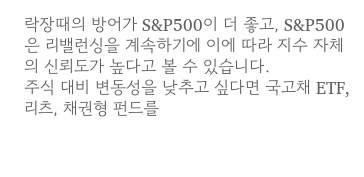락장때의 방어가 S&P500이 더 좋고, S&P500은 리밸런싱을 계속하기에 이에 따라 지수 자체의 신뢰도가 높다고 볼 수 있습니다.
주식 대비 변동성을 낮추고 싶다면 국고채 ETF, 리츠, 채권형 펀드를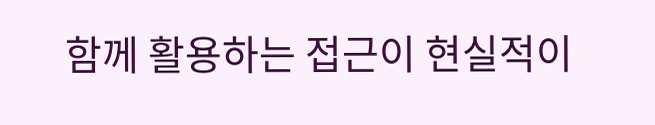함께 활용하는 접근이 현실적이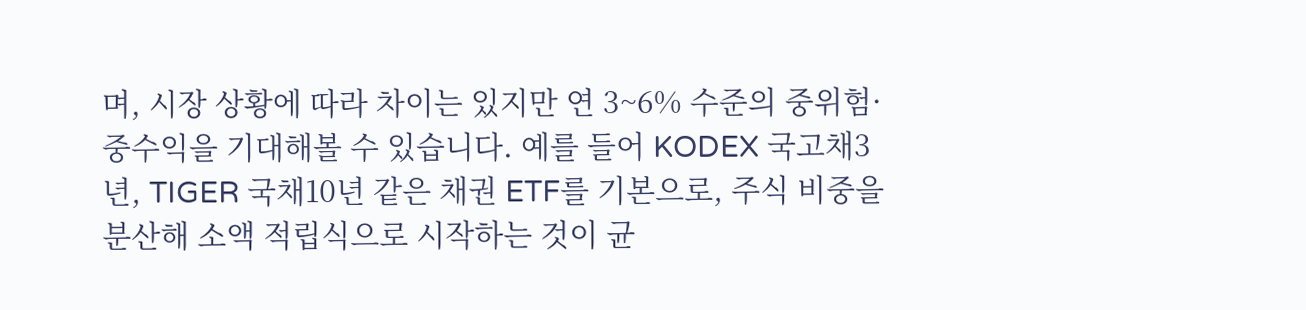며, 시장 상황에 따라 차이는 있지만 연 3~6% 수준의 중위험·중수익을 기대해볼 수 있습니다. 예를 들어 KODEX 국고채3년, TIGER 국채10년 같은 채권 ETF를 기본으로, 주식 비중을 분산해 소액 적립식으로 시작하는 것이 균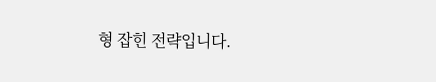형 잡힌 전략입니다.